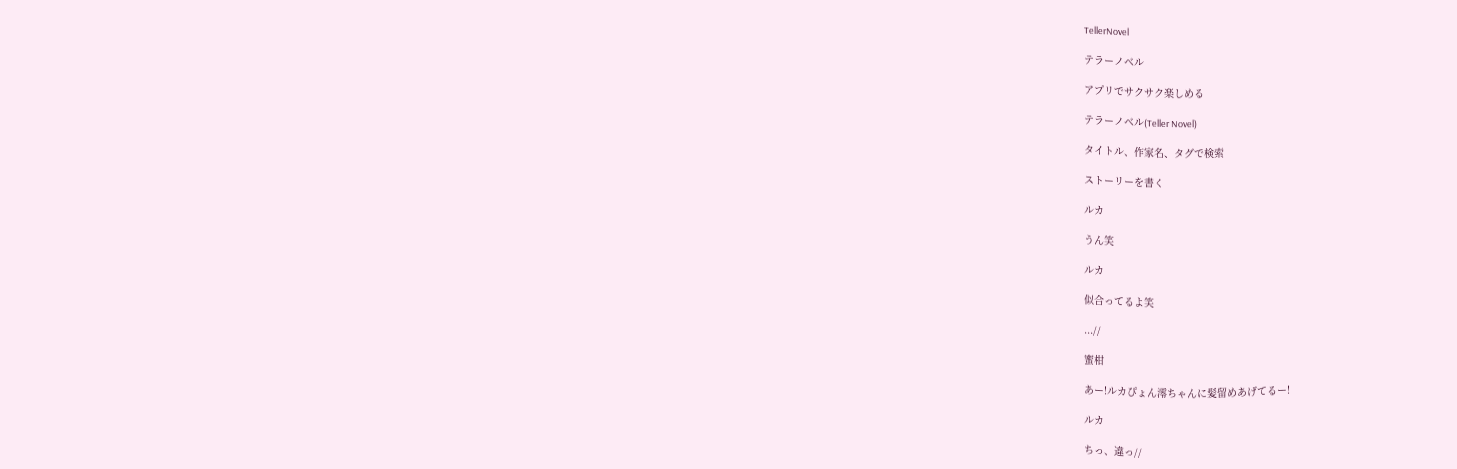TellerNovel

テラーノベル

アプリでサクサク楽しめる

テラーノベル(Teller Novel)

タイトル、作家名、タグで検索

ストーリーを書く

ルカ

うん笑

ルカ

似合ってるよ笑

...//

蜜柑

あー!ルカぴょん澪ちゃんに髪留めあげてるー!

ルカ

ちっ、違っ//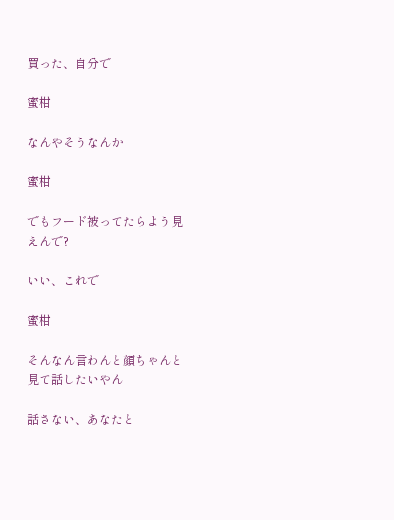買った、自分で

蜜柑

なんやそうなんか

蜜柑

でもフード被ってたらよう見えんで?

いい、これで

蜜柑

そんなん言わんと顔ちゃんと見て話したいやん

話さない、あなたと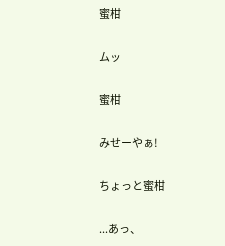蜜柑

ムッ

蜜柑

みせーやぁ!

ちょっと蜜柑

...あっ、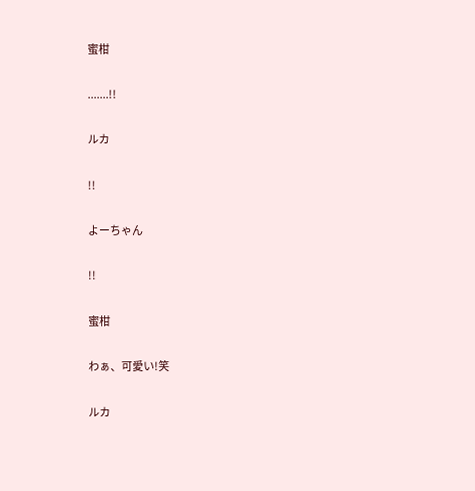蜜柑

.......!!

ルカ

!!

よーちゃん

!!

蜜柑

わぁ、可愛い!笑

ルカ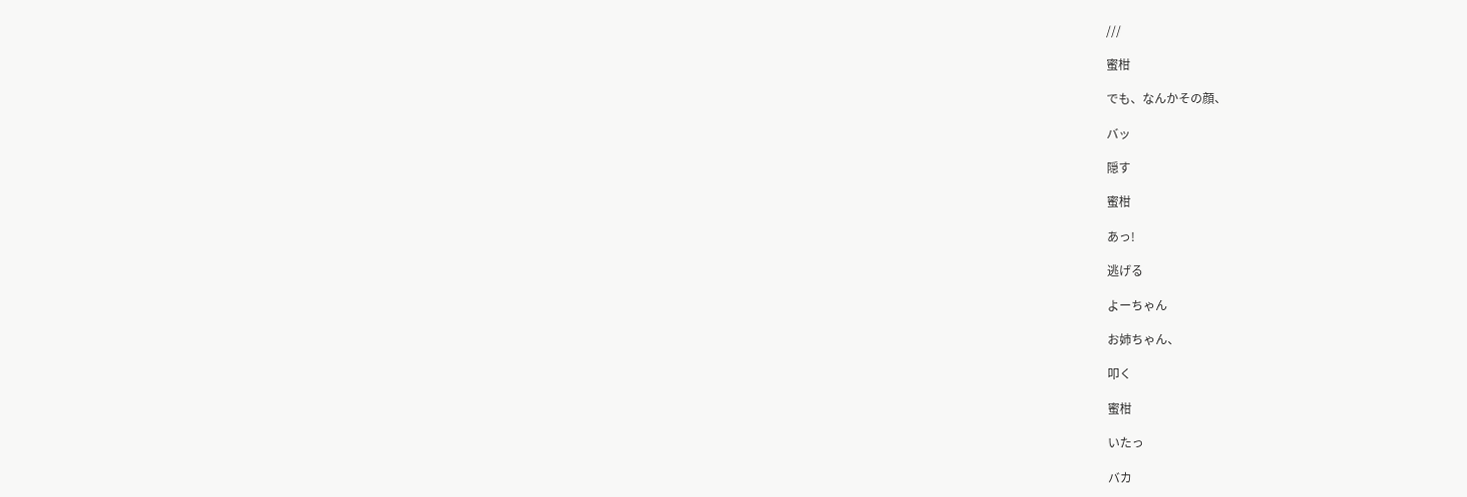///

蜜柑

でも、なんかその顔、

バッ

隠す

蜜柑

あっ!

逃げる

よーちゃん

お姉ちゃん、

叩く

蜜柑

いたっ

バカ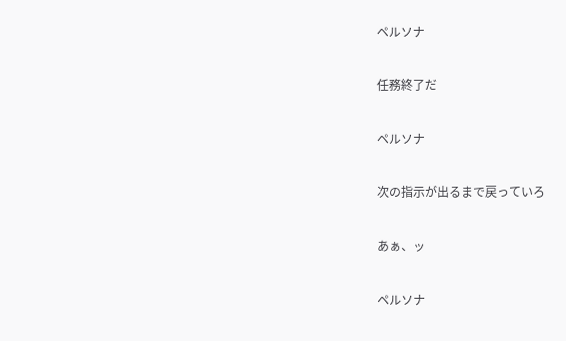ペルソナ

任務終了だ

ペルソナ

次の指示が出るまで戻っていろ

あぁ、ッ

ペルソナ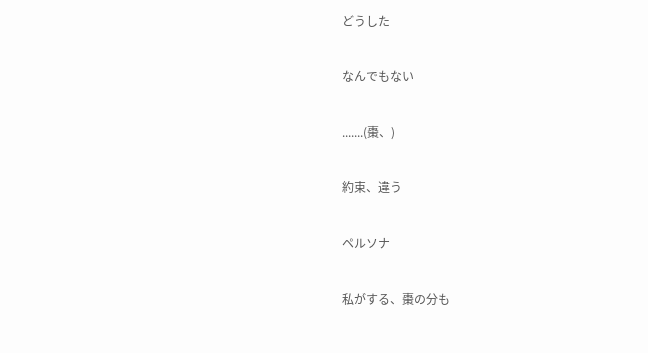どうした

なんでもない

.......(棗、)

約束、違う

ペルソナ

私がする、棗の分も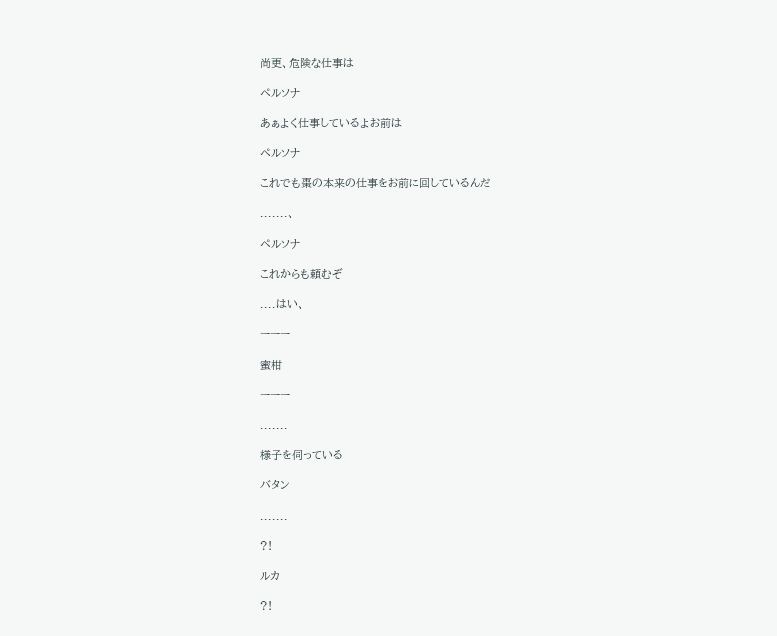尚更、危険な仕事は

ペルソナ

あぁよく仕事しているよお前は

ペルソナ

これでも棗の本来の仕事をお前に回しているんだ

.......、

ペルソナ

これからも頼むぞ

....はい、

ーーー

蜜柑

ーーー

.......

様子を伺っている

バタン

.......

?!

ルカ

?!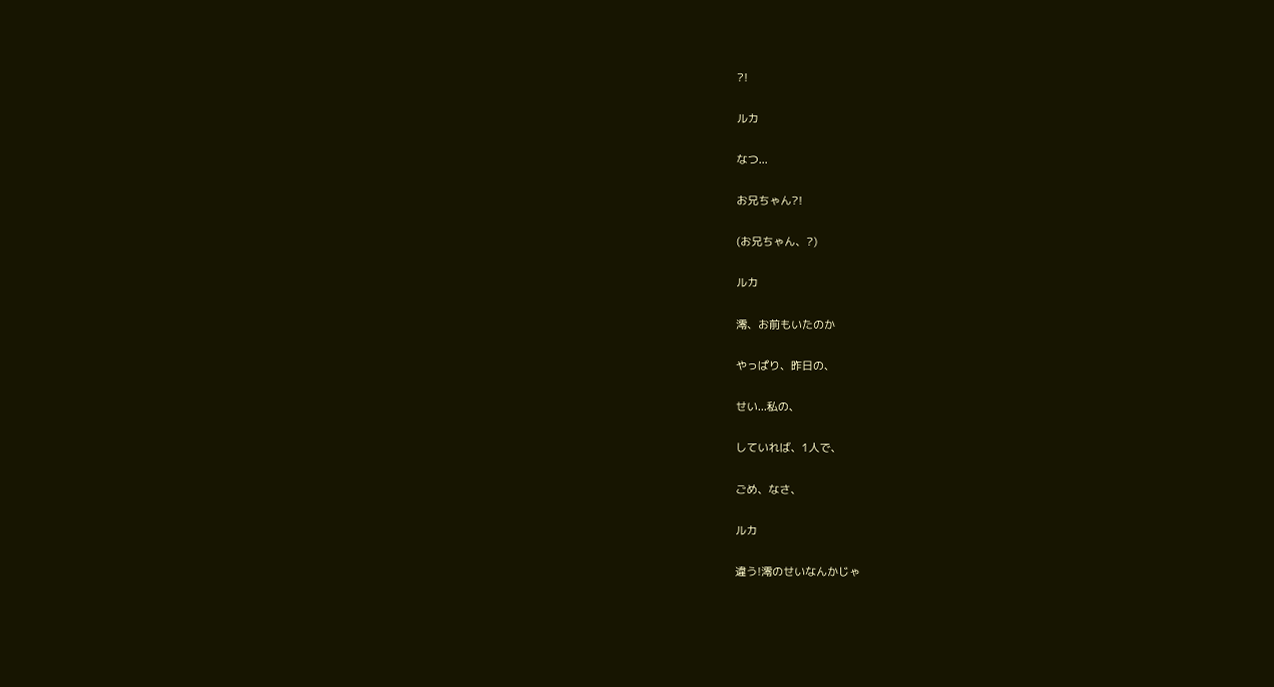?!

ルカ

なつ...

お兄ちゃん?!

(お兄ちゃん、?)

ルカ

澪、お前もいたのか

やっぱり、昨日の、

せい...私の、

していれば、1人で、

ごめ、なさ、

ルカ

違う!澪のせいなんかじゃ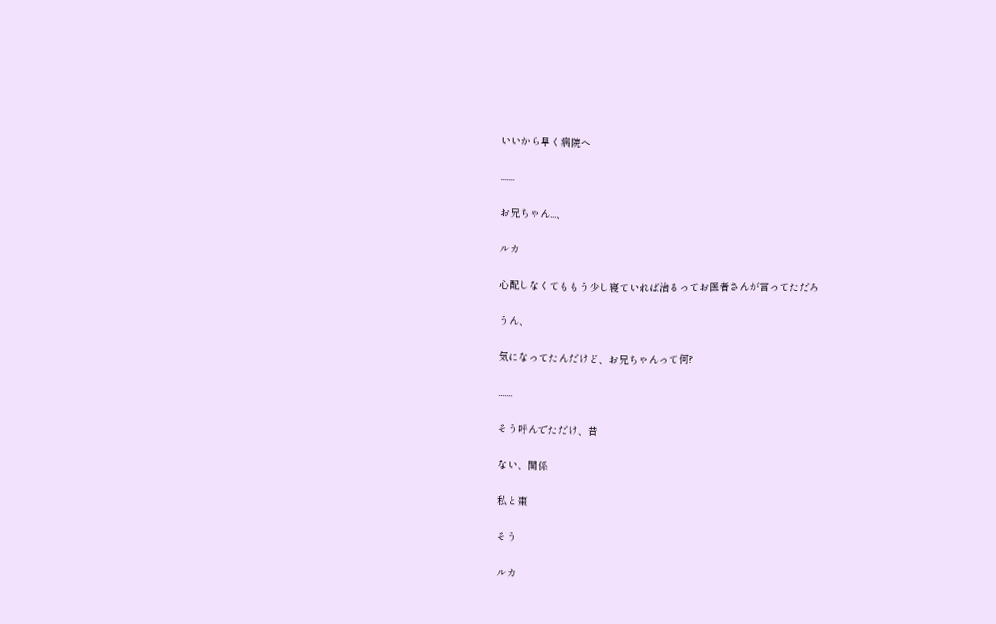いいから早く病院へ

.......

お兄ちゃん...、

ルカ

心配しなくてももう少し寝ていれば治るってお医者さんが言ってただろ

うん、

気になってたんだけど、お兄ちゃんって何?

.......

そう呼んでただけ、昔

ない、関係

私と棗

そう

ルカ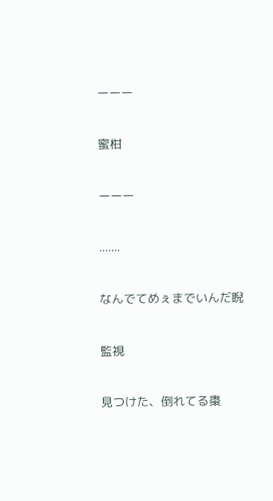ーーー

蜜柑

ーーー

.......

なんでてめぇまでいんだ睨

監視

見つけた、倒れてる棗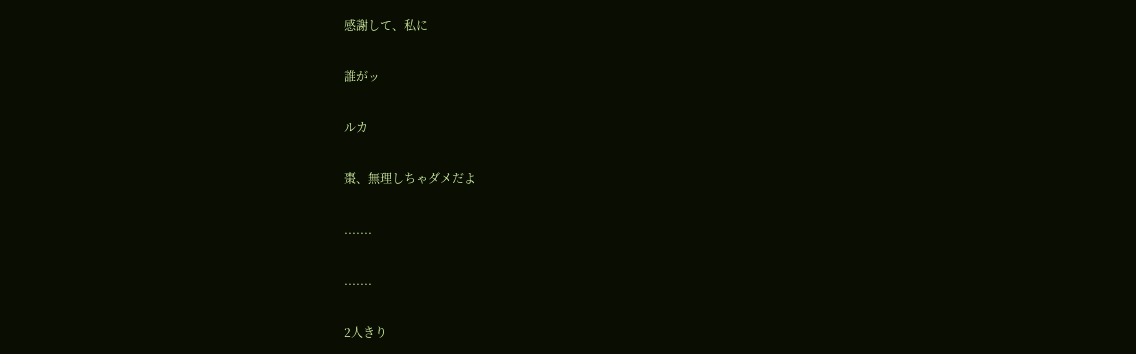感謝して、私に

誰がッ

ルカ

棗、無理しちゃダメだよ

.......

.......

2人きり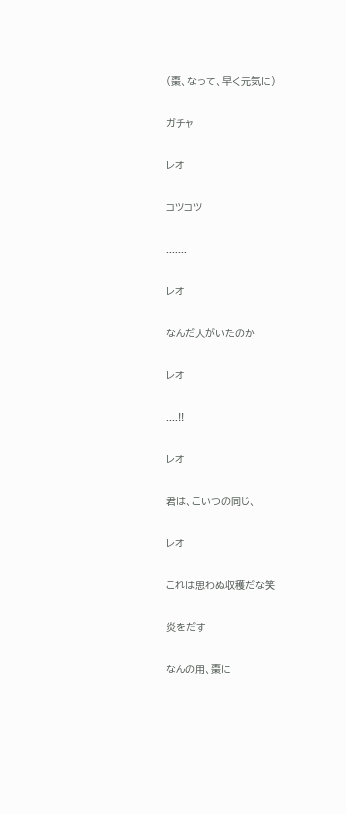(棗、なって、早く元気に)

ガチャ

レオ

コツコツ

.......

レオ

なんだ人がいたのか

レオ

....!!

レオ

君は、こいつの同じ、

レオ

これは思わぬ収穫だな笑

炎をだす

なんの用、棗に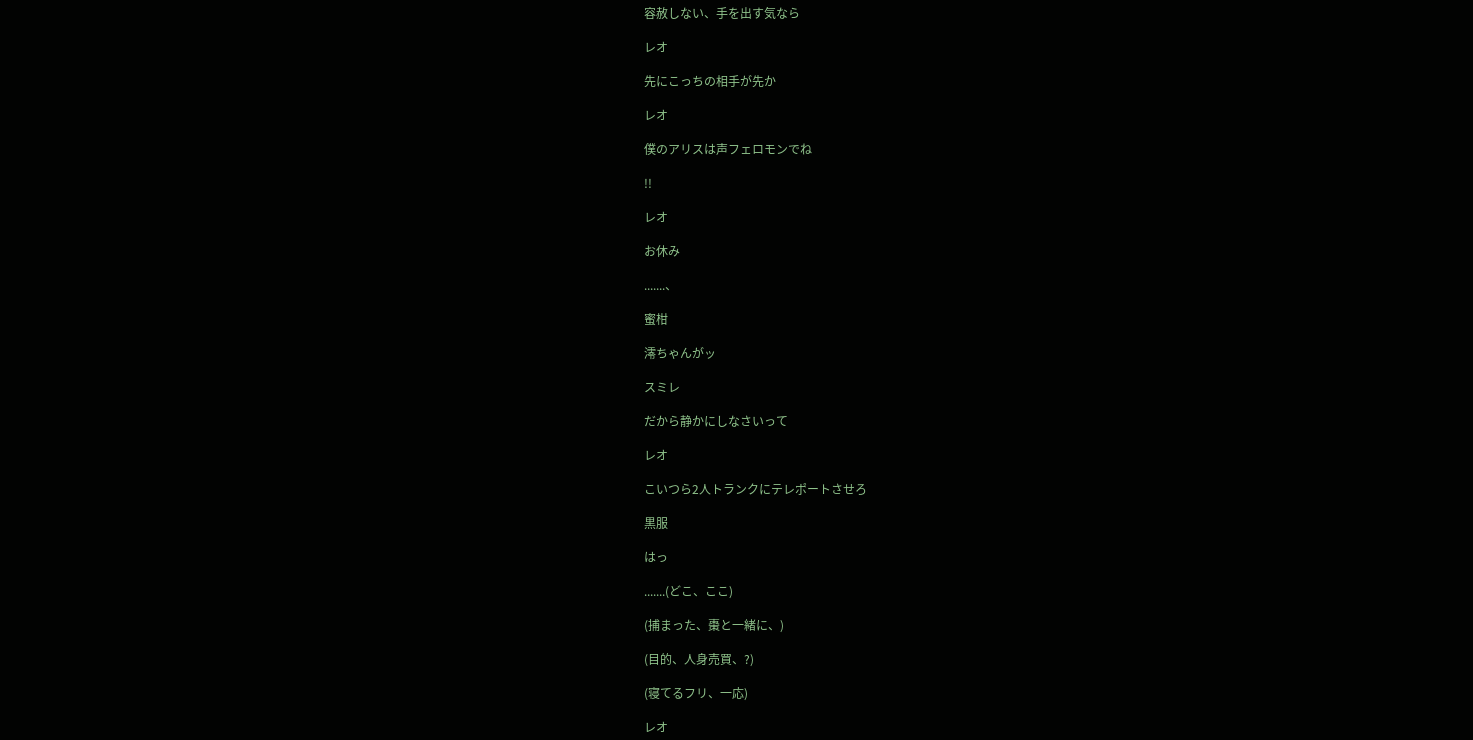容赦しない、手を出す気なら

レオ

先にこっちの相手が先か

レオ

僕のアリスは声フェロモンでね

!!

レオ

お休み

.......、

蜜柑

澪ちゃんがッ

スミレ

だから静かにしなさいって

レオ

こいつら2人トランクにテレポートさせろ

黒服

はっ

.......(どこ、ここ)

(捕まった、棗と一緒に、)

(目的、人身売買、?)

(寝てるフリ、一応)

レオ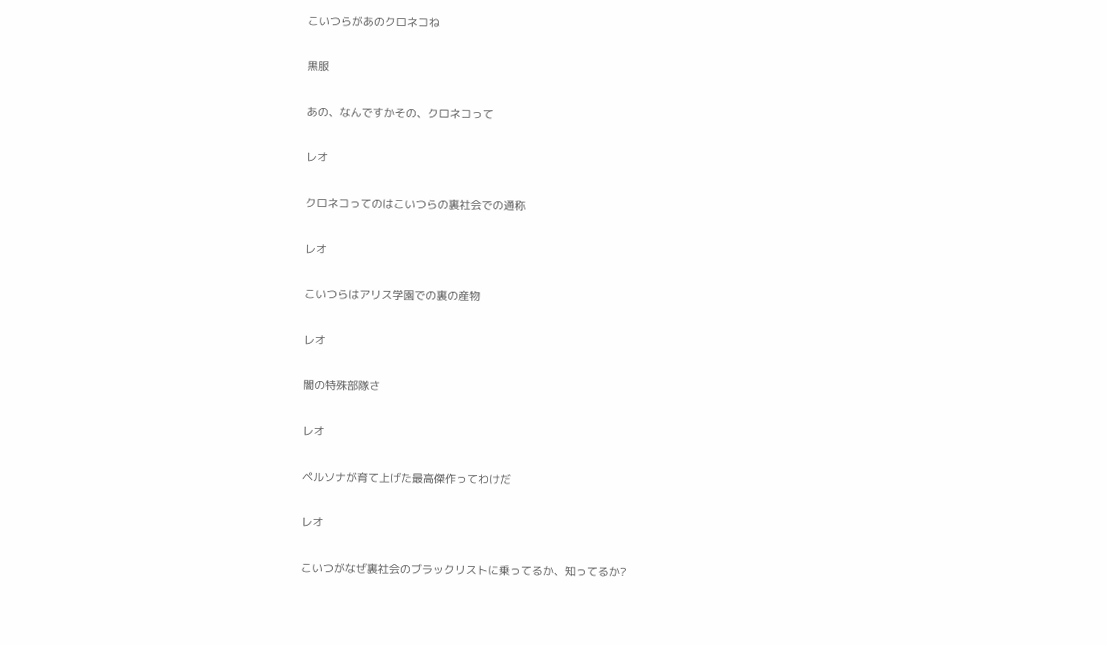こいつらがあのクロネコね

黒服

あの、なんですかその、クロネコって

レオ

クロネコってのはこいつらの裏社会での通称

レオ

こいつらはアリス学園での裏の産物

レオ

闇の特殊部隊さ

レオ

ペルソナが育て上げた最高傑作ってわけだ

レオ

こいつがなぜ裏社会のブラックリストに乗ってるか、知ってるか?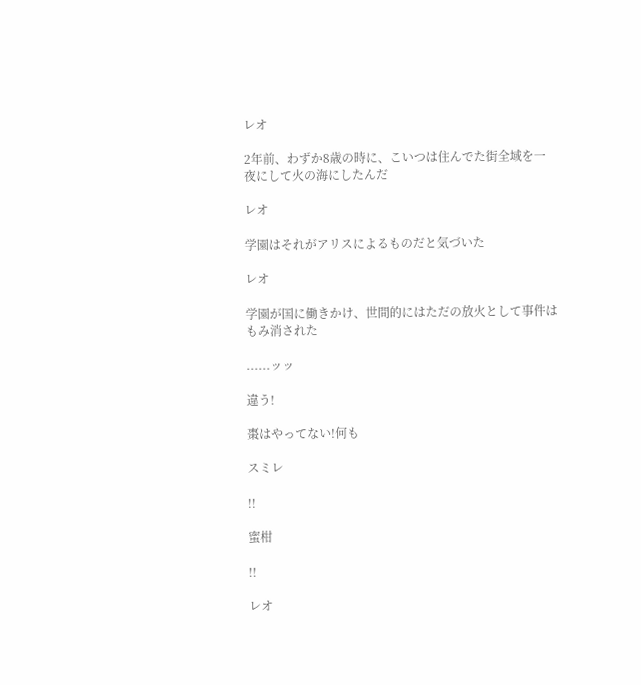レオ

2年前、わずか8歳の時に、こいつは住んでた街全域を一夜にして火の海にしたんだ

レオ

学園はそれがアリスによるものだと気づいた

レオ

学園が国に働きかけ、世間的にはただの放火として事件はもみ消された

......ッッ

違う!

棗はやってない!何も

スミレ

!!

蜜柑

!!

レオ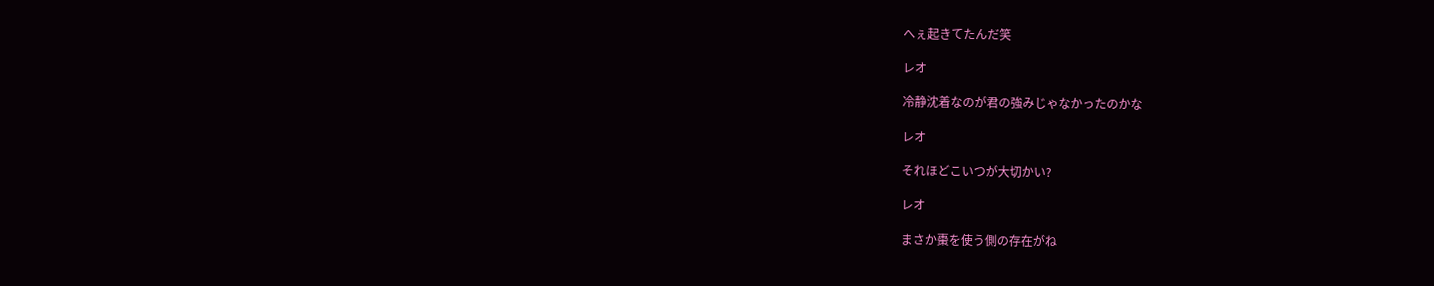へぇ起きてたんだ笑

レオ

冷静沈着なのが君の強みじゃなかったのかな

レオ

それほどこいつが大切かい?

レオ

まさか棗を使う側の存在がね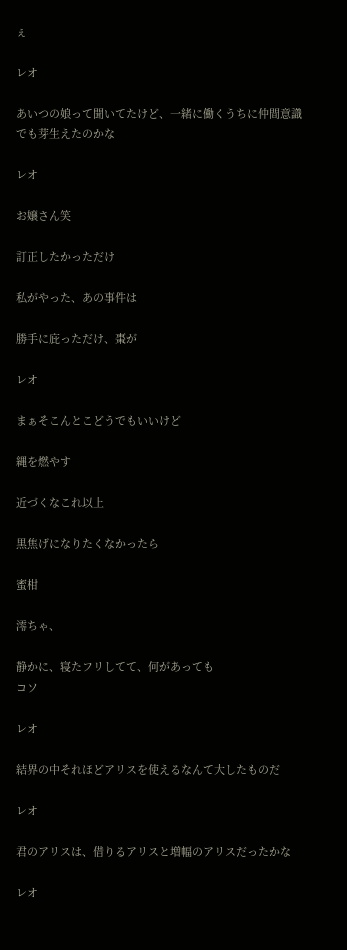ぇ

レオ

あいつの娘って聞いてたけど、一緒に働くうちに仲間意識でも芽生えたのかな

レオ

お嬢さん笑

訂正したかっただけ

私がやった、あの事件は

勝手に庇っただけ、棗が

レオ

まぁそこんとこどうでもいいけど

縄を燃やす

近づくなこれ以上

黒焦げになりたくなかったら

蜜柑

澪ちゃ、

静かに、寝たフリしてて、何があっても
コソ

レオ

結界の中それほどアリスを使えるなんて大したものだ

レオ

君のアリスは、借りるアリスと増幅のアリスだったかな

レオ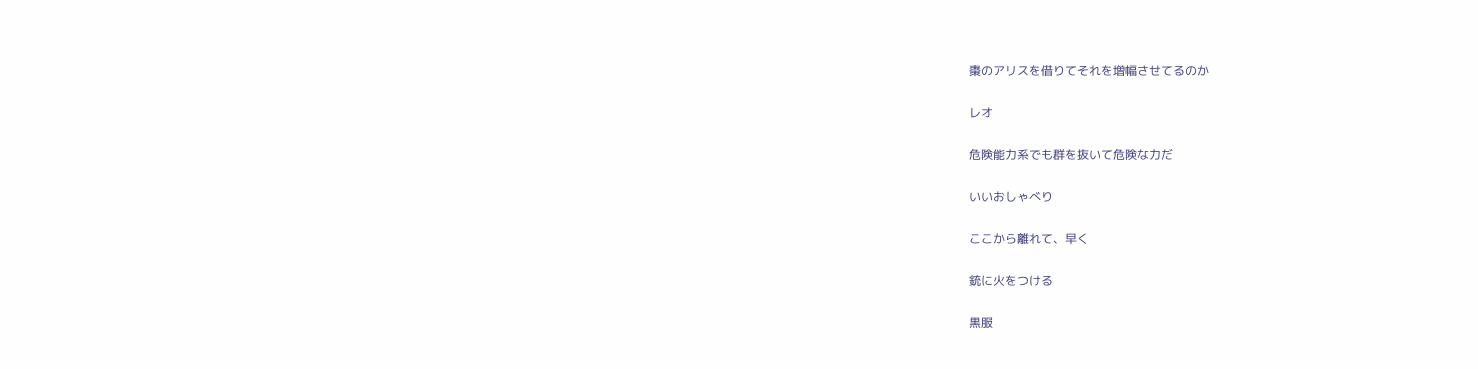棗のアリスを借りてそれを増幅させてるのか

レオ

危険能力系でも群を抜いて危険な力だ

いいおしゃべり

ここから離れて、早く

銃に火をつける

黒服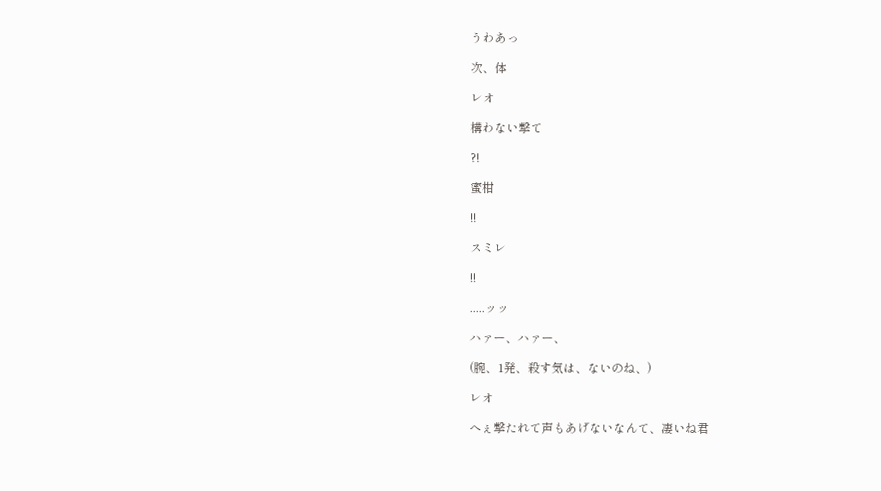うわあっ

次、体

レオ

構わない撃て

?!

蜜柑

!!

スミレ

!!

.....ッッ

ハァー、ハァー、

(腕、1発、殺す気は、ないのね、)

レオ

へぇ撃たれて声もあげないなんて、凄いね君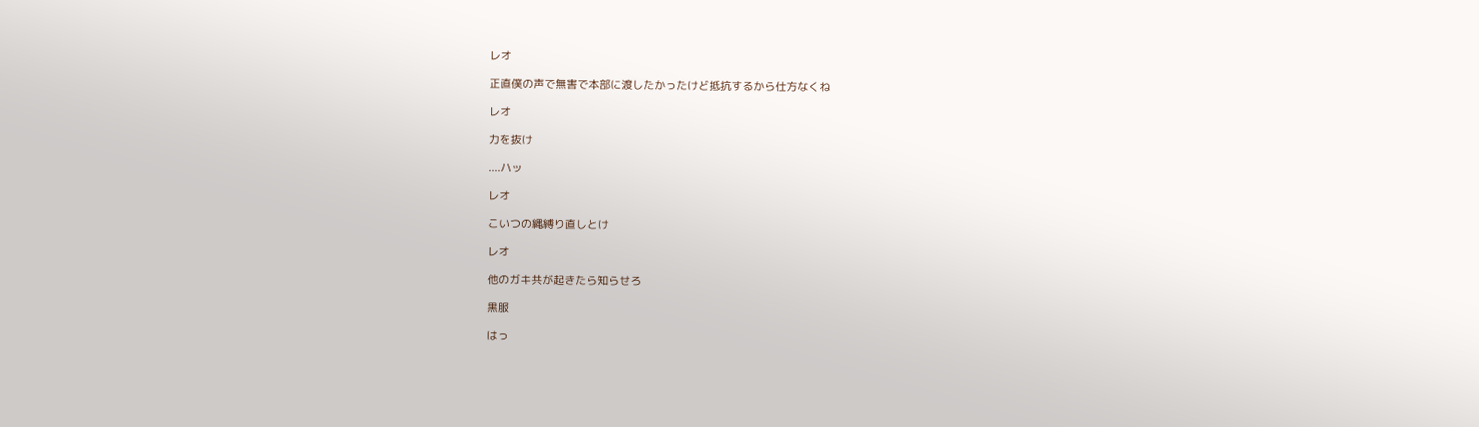レオ

正直僕の声で無害で本部に渡したかったけど抵抗するから仕方なくね

レオ

力を抜け

....ハッ

レオ

こいつの縄縛り直しとけ

レオ

他のガキ共が起きたら知らせろ

黒服

はっ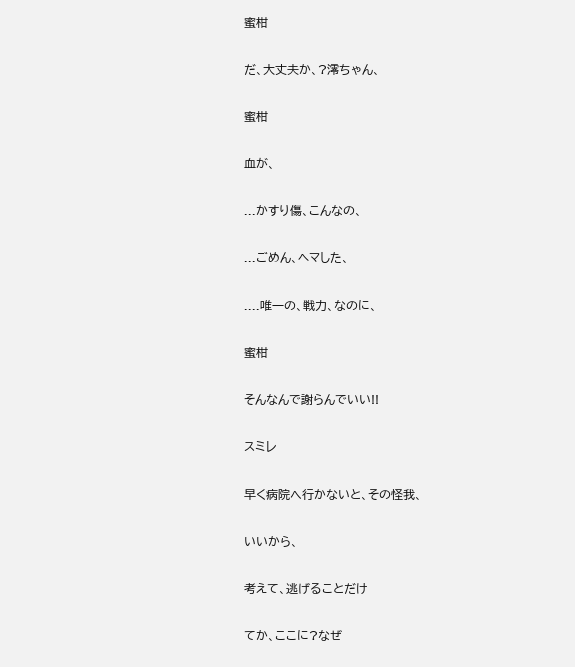蜜柑

だ、大丈夫か、?澪ちゃん、

蜜柑

血が、

...かすり傷、こんなの、

...ごめん、ヘマした、

....唯一の、戦力、なのに、

蜜柑

そんなんで謝らんでいい!!

スミレ

早く病院へ行かないと、その怪我、

いいから、

考えて、逃げることだけ

てか、ここに?なぜ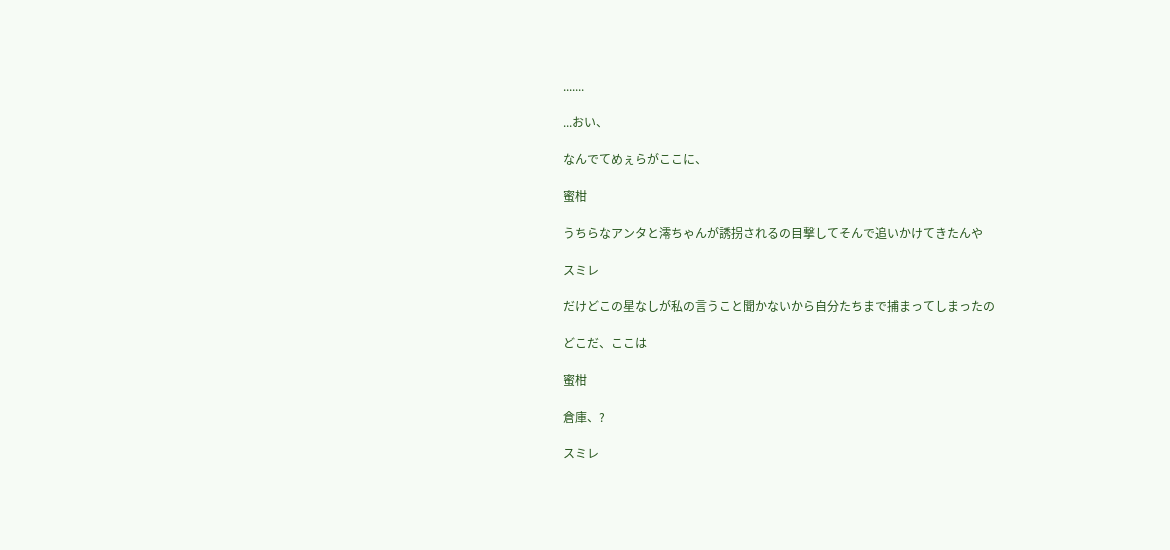.......

...おい、

なんでてめぇらがここに、

蜜柑

うちらなアンタと澪ちゃんが誘拐されるの目撃してそんで追いかけてきたんや

スミレ

だけどこの星なしが私の言うこと聞かないから自分たちまで捕まってしまったの

どこだ、ここは

蜜柑

倉庫、?

スミレ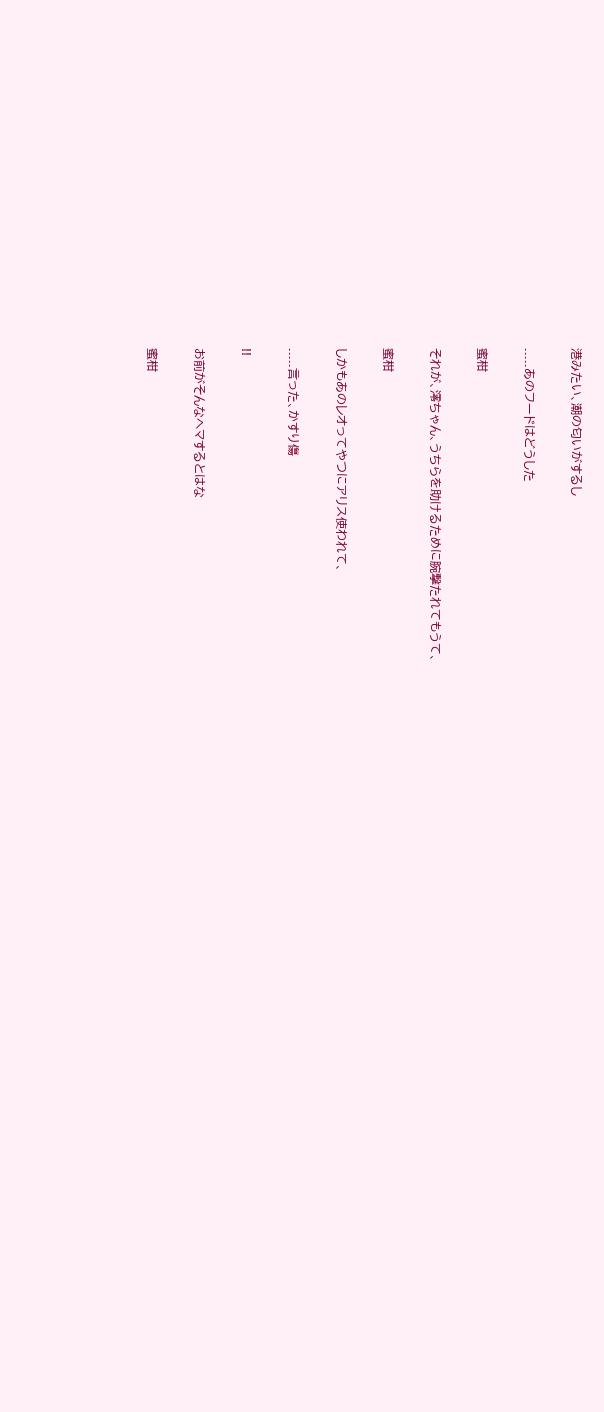港みたい、潮の匂いがするし

.....あのフードはどうした

蜜柑

それが、澪ちゃん、うちらを助けるために腕撃たれてもうて、

蜜柑

しかもあのレオってやつにアリス使われて、

.....言った、かすり傷

!!

お前がそんなヘマするとはな

蜜柑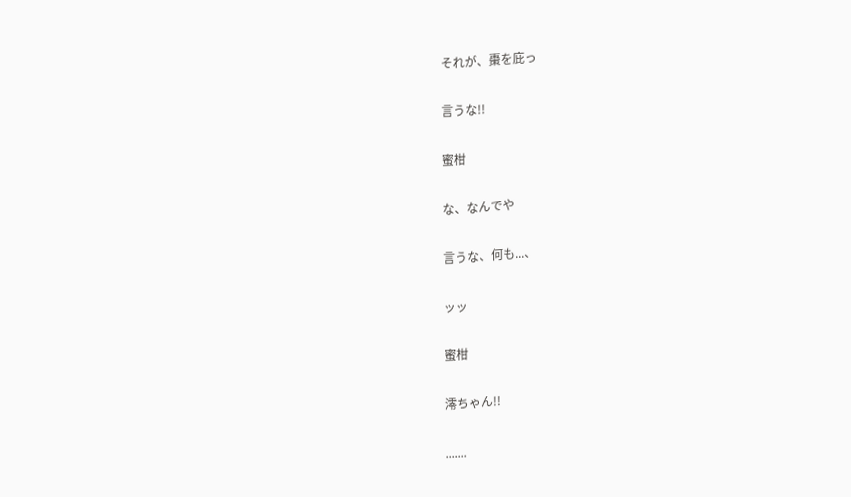それが、棗を庇っ

言うな!!

蜜柑

な、なんでや

言うな、何も...、

ッッ

蜜柑

澪ちゃん!!

.......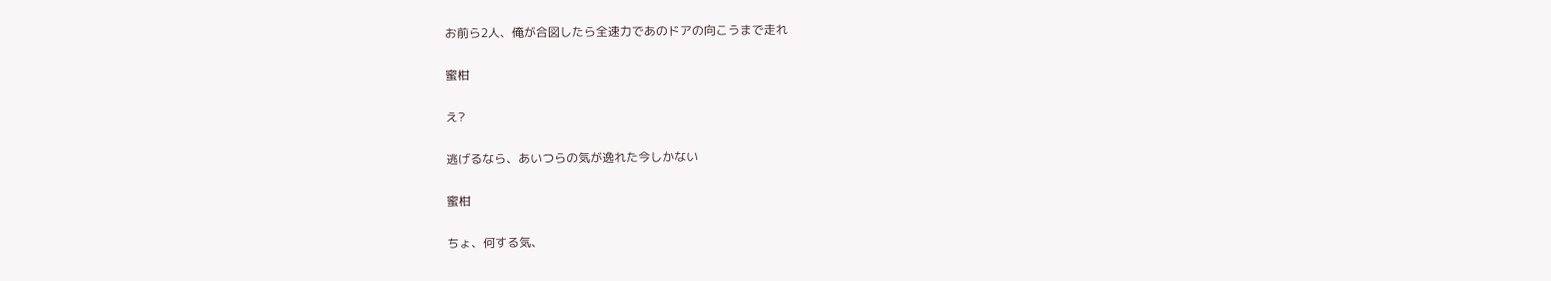お前ら2人、俺が合図したら全速力であのドアの向こうまで走れ

蜜柑

え?

逃げるなら、あいつらの気が逸れた今しかない

蜜柑

ちょ、何する気、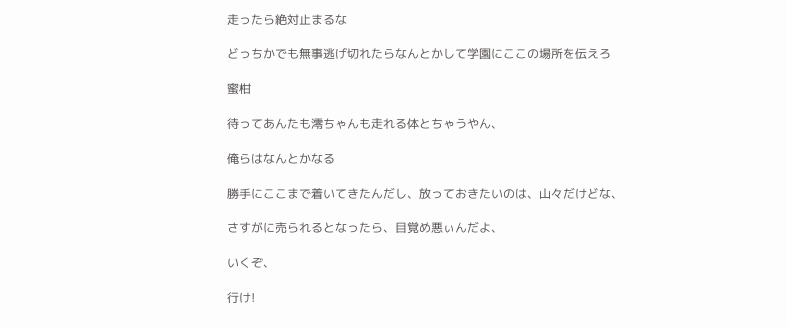走ったら絶対止まるな

どっちかでも無事逃げ切れたらなんとかして学園にここの場所を伝えろ

蜜柑

待ってあんたも澪ちゃんも走れる体とちゃうやん、

俺らはなんとかなる

勝手にここまで着いてきたんだし、放っておきたいのは、山々だけどな、

さすがに売られるとなったら、目覚め悪ぃんだよ、

いくぞ、

行け!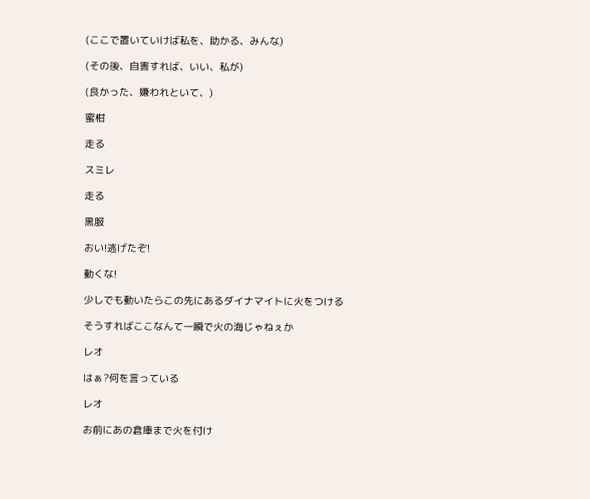(ここで置いていけば私を、助かる、みんな)

(その後、自害すれば、いい、私が)

(良かった、嫌われといて、)

蜜柑

走る

スミレ

走る

黒服

おい!逃げたぞ!

動くな!

少しでも動いたらこの先にあるダイナマイトに火をつける

そうすればここなんて一瞬で火の海じゃねぇか

レオ

はぁ?何を言っている

レオ

お前にあの倉庫まで火を付け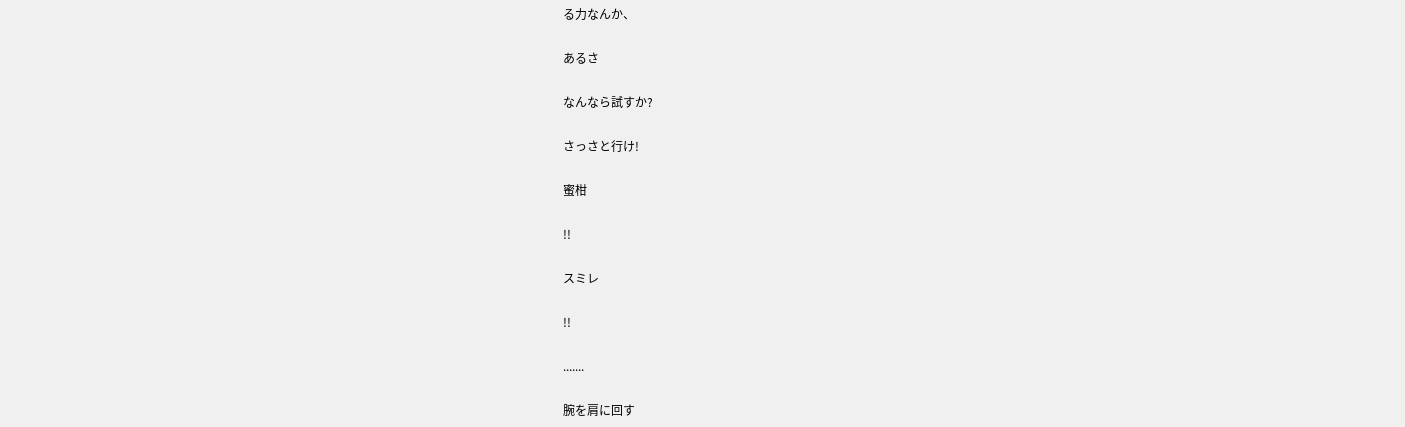る力なんか、

あるさ

なんなら試すか?

さっさと行け!

蜜柑

!!

スミレ

!!

.......

腕を肩に回す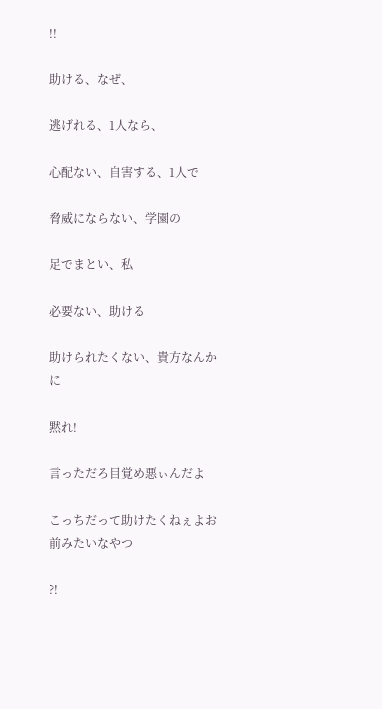!!

助ける、なぜ、

逃げれる、1人なら、

心配ない、自害する、1人で

脅威にならない、学園の

足でまとい、私

必要ない、助ける

助けられたくない、貴方なんかに

黙れ!

言っただろ目覚め悪ぃんだよ

こっちだって助けたくねぇよお前みたいなやつ

?!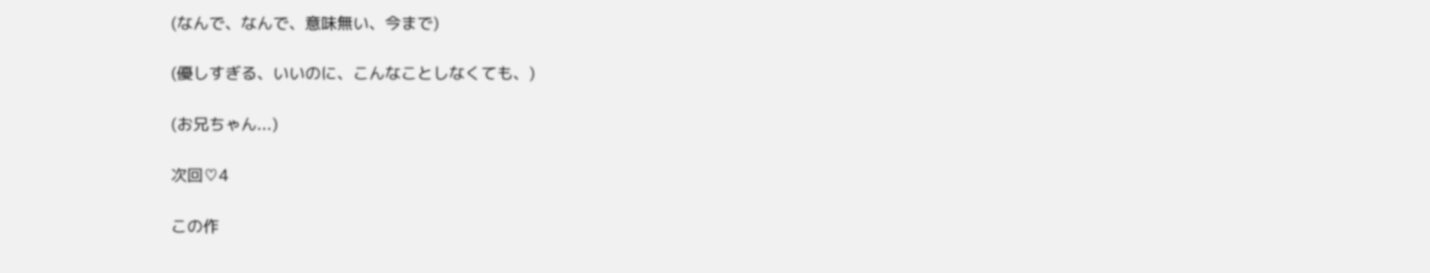(なんで、なんで、意味無い、今まで)

(優しすぎる、いいのに、こんなことしなくても、)

(お兄ちゃん...)

次回♡4

この作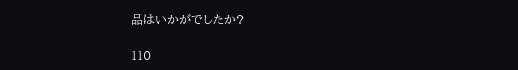品はいかがでしたか?

110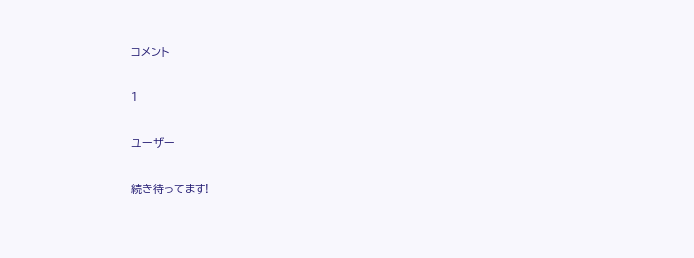コメント

1

ユーザー

続き待ってます!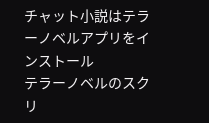チャット小説はテラーノベルアプリをインストール
テラーノベルのスクリ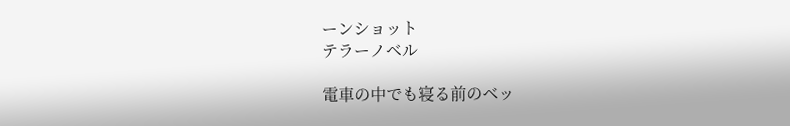ーンショット
テラーノベル

電車の中でも寝る前のベッ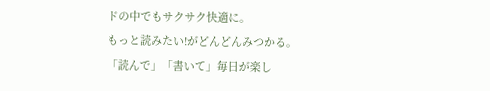ドの中でもサクサク快適に。
もっと読みたい!がどんどんみつかる。
「読んで」「書いて」毎日が楽し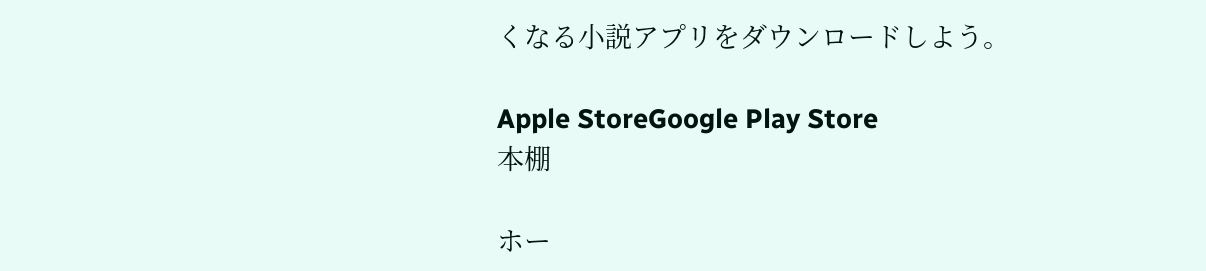くなる小説アプリをダウンロードしよう。

Apple StoreGoogle Play Store
本棚

ホー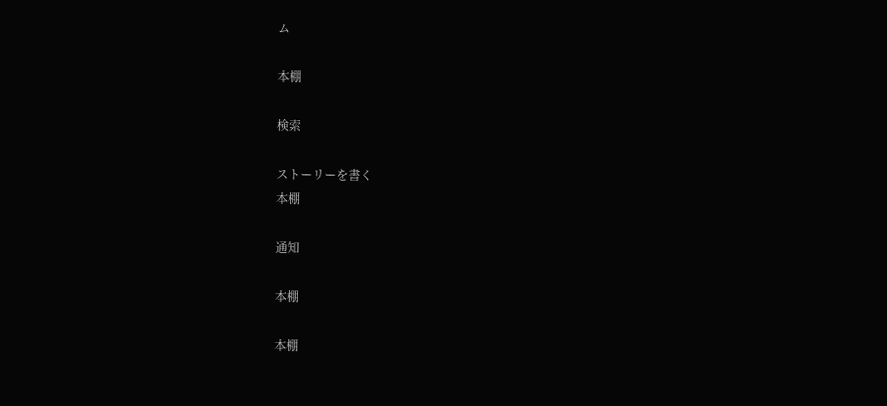ム

本棚

検索

ストーリーを書く
本棚

通知

本棚

本棚